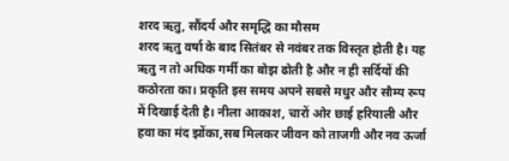शरद ऋतु, सौंदर्य और समृद्धि का मौसम
शरद ऋतु वर्षा के बाद सितंबर से नवंबर तक विस्तृत होती है। यह ऋतु न तो अधिक गर्मी का बोझ ढोती है और न ही सर्दियों की कठोरता का। प्रकृति इस समय अपने सबसे मधुर और सौम्य रूप में दिखाई देती है। नीला आकाश, चारों ओर छाई हरियाली और हवा का मंद झोंका,सब मिलकर जीवन को ताजगी और नव ऊर्जा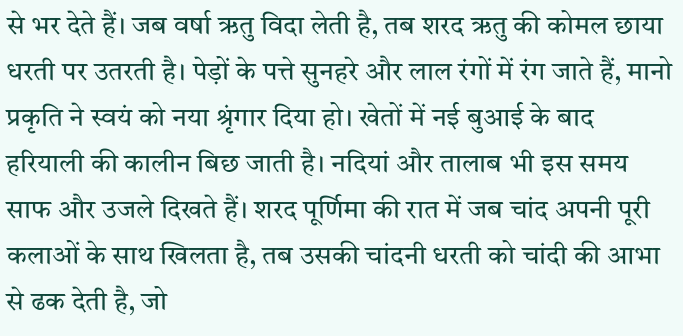से भर देते हैं। जब वर्षा ऋतु विदा लेती है, तब शरद ऋतु की कोमल छाया धरती पर उतरती है। पेड़ों के पत्ते सुनहरे और लाल रंगों में रंग जाते हैं, मानो प्रकृति ने स्वयं को नया श्रृंगार दिया हो। खेतों में नई बुआई के बाद हरियाली की कालीन बिछ जाती है। नदियां और तालाब भी इस समय साफ और उजले दिखते हैं। शरद पूर्णिमा की रात में जब चांद अपनी पूरी कलाओं के साथ खिलता है, तब उसकी चांदनी धरती को चांदी की आभा से ढक देती है, जो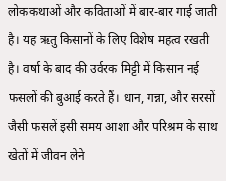लोककथाओं और कविताओं में बार-बार गाई जाती है। यह ऋतु किसानों के लिए विशेष महत्व रखती है। वर्षा के बाद की उर्वरक मिट्टी में किसान नई फसलों की बुआई करते हैं। धान, गन्ना, और सरसों जैसी फसलें इसी समय आशा और परिश्रम के साथ खेतों में जीवन लेने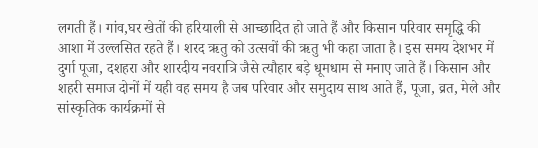लगती हैं। गांव,घर खेतों की हरियाली से आच्छादित हो जाते हैं और किसान परिवार समृद्धि की आशा में उल्लसित रहते हैं। शरद ऋतु को उत्सवों की ऋतु भी कहा जाता है। इस समय देशभर में दुर्गा पूजा, दशहरा और शारदीय नवरात्रि जैसे त्यौहार बड़े धूमधाम से मनाए जाते हैं। किसान और शहरी समाज दोनों में यही वह समय है जब परिवार और समुदाय साथ आते हैं, पूजा, व्रत, मेले और सांस्कृतिक कार्यक्रमों से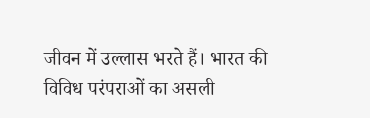जीवन में उल्लास भरते हैं। भारत की विविध परंपराओं का असली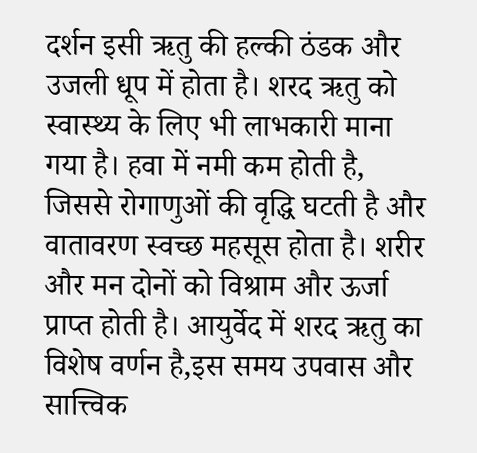दर्शन इसी ऋतु की हल्की ठंडक और उजली धूप में होता है। शरद ऋतु को स्वास्थ्य के लिए भी लाभकारी माना गया है। हवा में नमी कम होती है, जिससे रोगाणुओं की वृद्धि घटती है और वातावरण स्वच्छ महसूस होता है। शरीर और मन दोनों को विश्राम और ऊर्जा प्राप्त होती है। आयुर्वेद में शरद ऋतु का विशेष वर्णन है,इस समय उपवास और सात्त्विक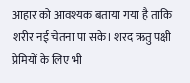आहार को आवश्यक बताया गया है ताकि शरीर नई चेतना पा सके। शरद ऋतु पक्षी प्रेमियों के लिए भी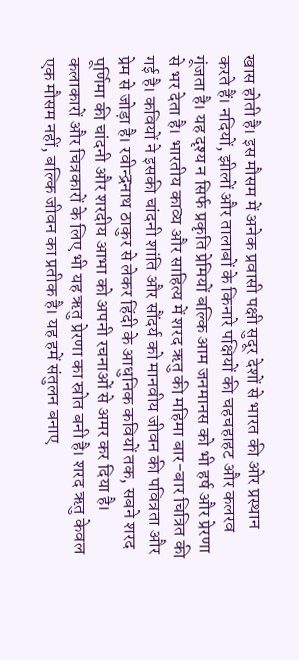खास होती है। इस मौसम में अनेक प्रवासी पक्षी सुदूर देशों से भारत की ओर प्रस्थान करते हैं। नदियों, झीलों और तालाबों के किनारे पक्षियों की चहचहाहट और कलरव गूंजता है। यह दृश्य न सिर्फ प्रकृति प्रेमियों बल्कि आम जनमानस को भी हर्ष और प्रेरणा से भर देता है। भारतीय काव्य और साहित्य में शरद ऋतु की महिमा बार-बार चित्रित की गई है। कवियों ने इसकी चांदनी शांति और सौंदर्य को मानवीय जीवन की पवित्रता और प्रेम से जोड़ा है। रवीन्द्रनाथ ठाकुर से लेकर हिंदी के आधुनिक कवियों तक, सबने शरद पूर्णिमा की चांदनी और शरदीय आभा को अपनी रचनाओं से अमर कर दिया है। कलाकारों और चित्रकारों के लिए भी यह ऋतु प्रेरणा का स्रोत बनी है। शरद ऋतु केवल एक मौसम नहीं, बल्कि जीवन का प्रतीक है। यह हमें संतुलन बनाए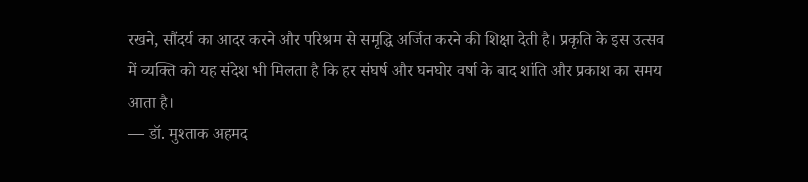रखने, सौंदर्य का आदर करने और परिश्रम से समृद्धि अर्जित करने की शिक्षा देती है। प्रकृति के इस उत्सव में व्यक्ति को यह संदेश भी मिलता है कि हर संघर्ष और घनघोर वर्षा के बाद शांति और प्रकाश का समय आता है।
— डॉ. मुश्ताक अहमद